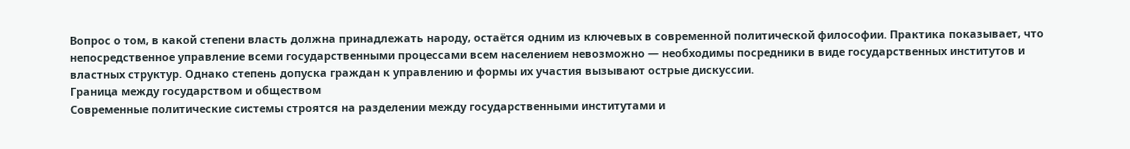Вопрос о том, в какой степени власть должна принадлежать народу, остаётся одним из ключевых в современной политической философии. Практика показывает, что непосредственное управление всеми государственными процессами всем населением невозможно — необходимы посредники в виде государственных институтов и властных структур. Однако степень допуска граждан к управлению и формы их участия вызывают острые дискуссии.
Граница между государством и обществом
Современные политические системы строятся на разделении между государственными институтами и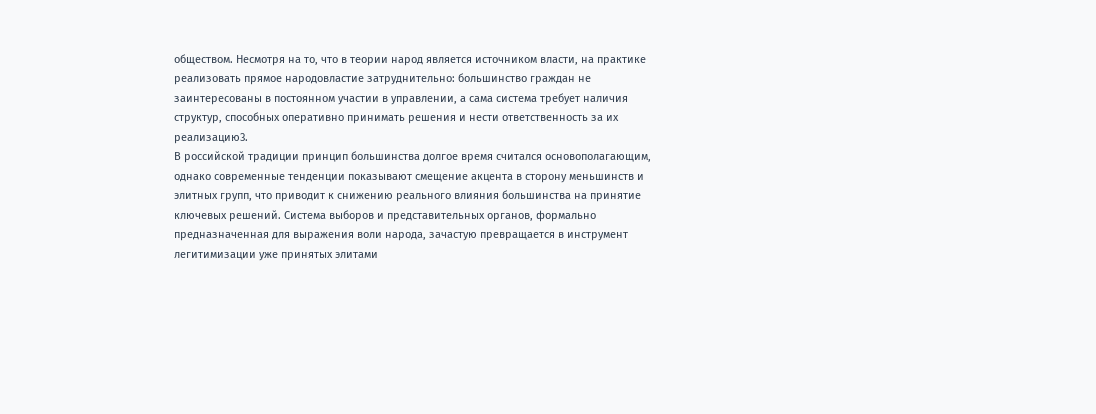обществом. Несмотря на то, что в теории народ является источником власти, на практике реализовать прямое народовластие затруднительно: большинство граждан не заинтересованы в постоянном участии в управлении, а сама система требует наличия структур, способных оперативно принимать решения и нести ответственность за их реализацию3.
В российской традиции принцип большинства долгое время считался основополагающим, однако современные тенденции показывают смещение акцента в сторону меньшинств и элитных групп, что приводит к снижению реального влияния большинства на принятие ключевых решений. Система выборов и представительных органов, формально предназначенная для выражения воли народа, зачастую превращается в инструмент легитимизации уже принятых элитами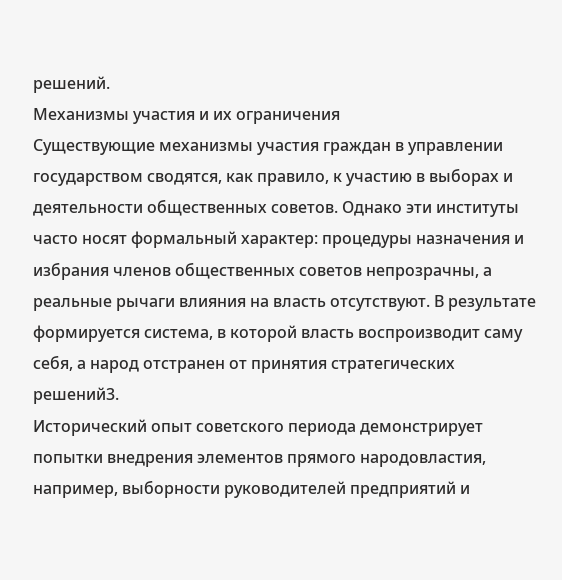решений.
Механизмы участия и их ограничения
Существующие механизмы участия граждан в управлении государством сводятся, как правило, к участию в выборах и деятельности общественных советов. Однако эти институты часто носят формальный характер: процедуры назначения и избрания членов общественных советов непрозрачны, а реальные рычаги влияния на власть отсутствуют. В результате формируется система, в которой власть воспроизводит саму себя, а народ отстранен от принятия стратегических решений3.
Исторический опыт советского периода демонстрирует попытки внедрения элементов прямого народовластия, например, выборности руководителей предприятий и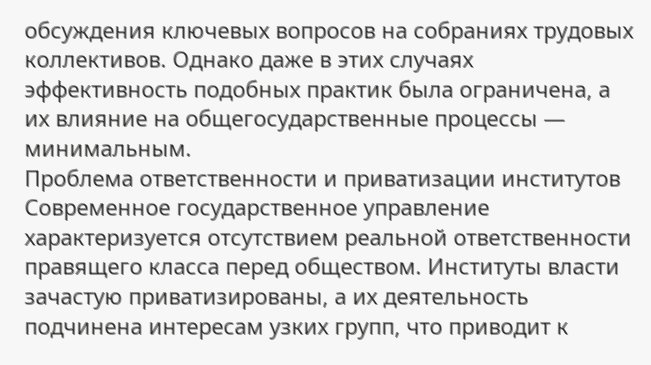обсуждения ключевых вопросов на собраниях трудовых коллективов. Однако даже в этих случаях эффективность подобных практик была ограничена, а их влияние на общегосударственные процессы — минимальным.
Проблема ответственности и приватизации институтов
Современное государственное управление характеризуется отсутствием реальной ответственности правящего класса перед обществом. Институты власти зачастую приватизированы, а их деятельность подчинена интересам узких групп, что приводит к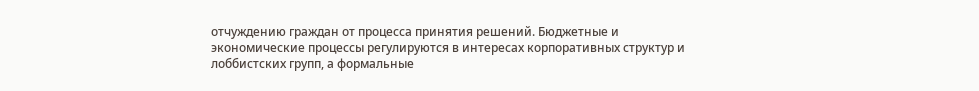отчуждению граждан от процесса принятия решений. Бюджетные и экономические процессы регулируются в интересах корпоративных структур и лоббистских групп, а формальные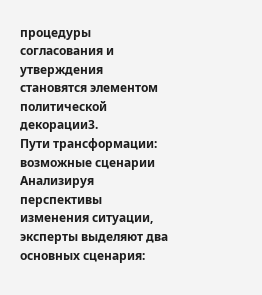процедуры согласования и утверждения становятся элементом политической декорации3.
Пути трансформации: возможные сценарии
Анализируя перспективы изменения ситуации, эксперты выделяют два основных сценария: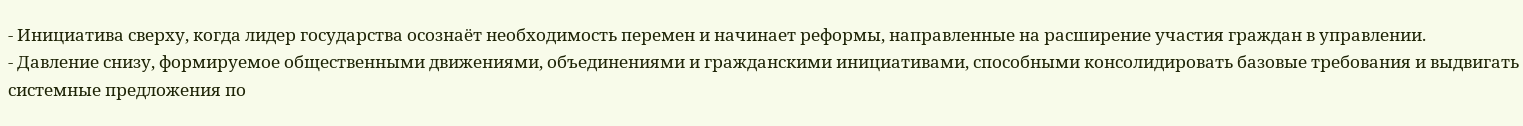- Инициатива сверху, когда лидер государства осознаёт необходимость перемен и начинает реформы, направленные на расширение участия граждан в управлении.
- Давление снизу, формируемое общественными движениями, объединениями и гражданскими инициативами, способными консолидировать базовые требования и выдвигать системные предложения по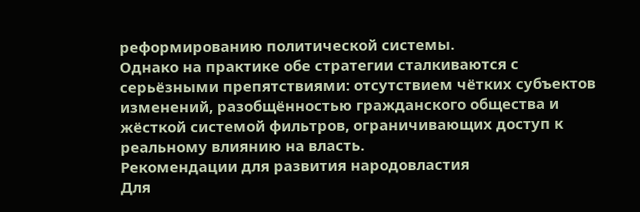реформированию политической системы.
Однако на практике обе стратегии сталкиваются с серьёзными препятствиями: отсутствием чётких субъектов изменений, разобщённостью гражданского общества и жёсткой системой фильтров, ограничивающих доступ к реальному влиянию на власть.
Рекомендации для развития народовластия
Для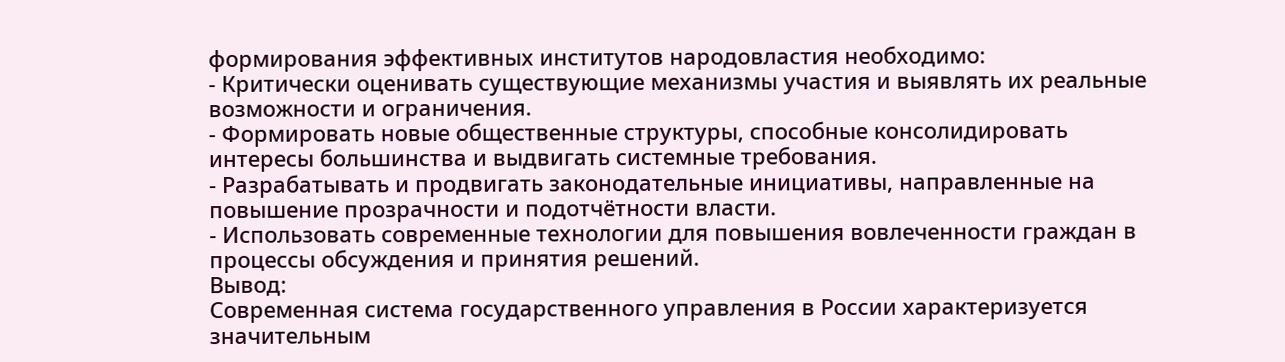формирования эффективных институтов народовластия необходимо:
- Критически оценивать существующие механизмы участия и выявлять их реальные возможности и ограничения.
- Формировать новые общественные структуры, способные консолидировать интересы большинства и выдвигать системные требования.
- Разрабатывать и продвигать законодательные инициативы, направленные на повышение прозрачности и подотчётности власти.
- Использовать современные технологии для повышения вовлеченности граждан в процессы обсуждения и принятия решений.
Вывод:
Современная система государственного управления в России характеризуется значительным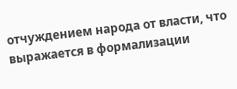отчуждением народа от власти, что выражается в формализации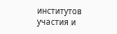институтов участия и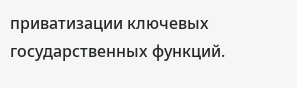приватизации ключевых государственных функций.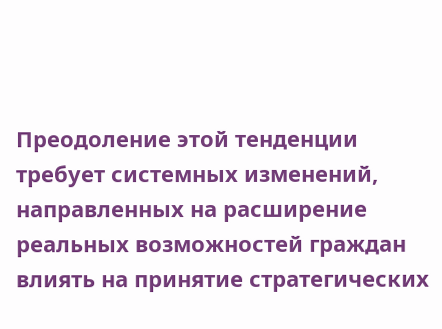Преодоление этой тенденции требует системных изменений, направленных на расширение реальных возможностей граждан влиять на принятие стратегических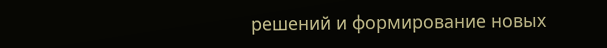решений и формирование новых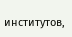институтов,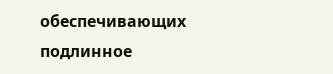обеспечивающих подлинное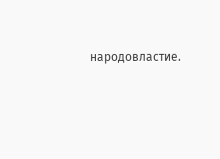народовластие.